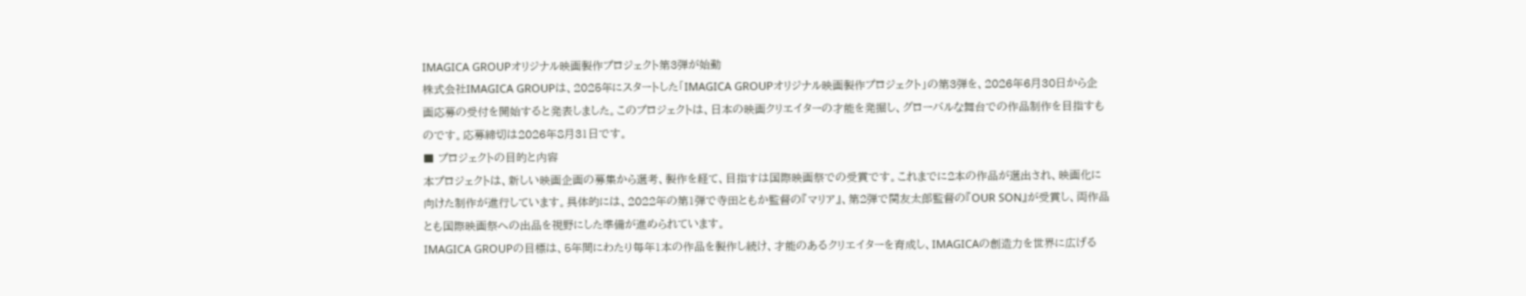IMAGICA GROUPオリジナル映画製作プロジェクト第3弾が始動
株式会社IMAGICA GROUPは、2025年にスタートした「IMAGICA GROUPオリジナル映画製作プロジェクト」の第3弾を、2026年6月30日から企画応募の受付を開始すると発表しました。このプロジェクトは、日本の映画クリエイターの才能を発掘し、グローバルな舞台での作品制作を目指すものです。応募締切は2026年8月31日です。
■ プロジェクトの目的と内容
本プロジェクトは、新しい映画企画の募集から選考、製作を経て、目指すは国際映画祭での受賞です。これまでに2本の作品が選出され、映画化に向けた制作が進行しています。具体的には、2022年の第1弾で寺田ともか監督の『マリア』、第2弾で関友太郎監督の『OUR SON』が受賞し、両作品とも国際映画祭への出品を視野にした準備が進められています。
IMAGICA GROUPの目標は、5年間にわたり毎年1本の作品を製作し続け、才能のあるクリエイターを育成し、IMAGICAの創造力を世界に広げる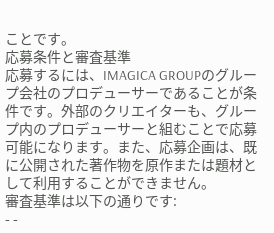ことです。
応募条件と審査基準
応募するには、IMAGICA GROUPのグループ会社のプロデューサーであることが条件です。外部のクリエイターも、グループ内のプロデューサーと組むことで応募可能になります。また、応募企画は、既に公開された著作物を原作または題材として利用することができません。
審査基準は以下の通りです:
- -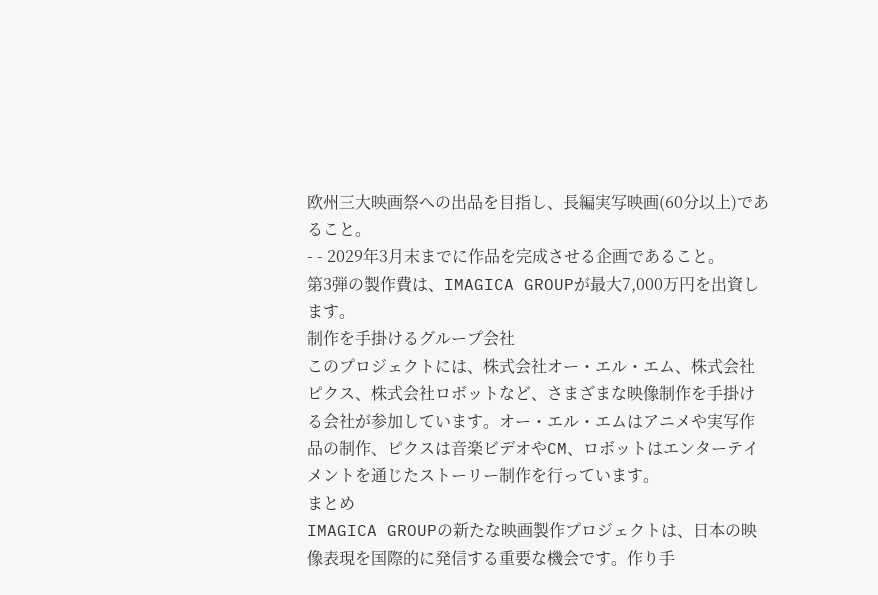欧州三大映画祭への出品を目指し、長編実写映画(60分以上)であること。
- - 2029年3月末までに作品を完成させる企画であること。
第3弾の製作費は、IMAGICA GROUPが最大7,000万円を出資します。
制作を手掛けるグループ会社
このプロジェクトには、株式会社オー・エル・エム、株式会社ピクス、株式会社ロボットなど、さまざまな映像制作を手掛ける会社が参加しています。オー・エル・エムはアニメや実写作品の制作、ピクスは音楽ビデオやCM、ロボットはエンターテイメントを通じたストーリー制作を行っています。
まとめ
IMAGICA GROUPの新たな映画製作プロジェクトは、日本の映像表現を国際的に発信する重要な機会です。作り手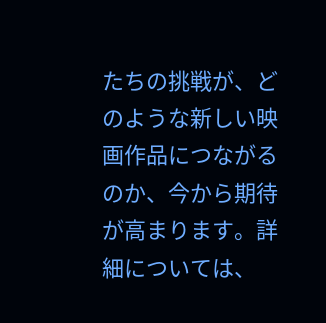たちの挑戦が、どのような新しい映画作品につながるのか、今から期待が高まります。詳細については、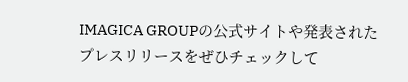IMAGICA GROUPの公式サイトや発表されたプレスリリースをぜひチェックして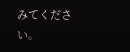みてください。